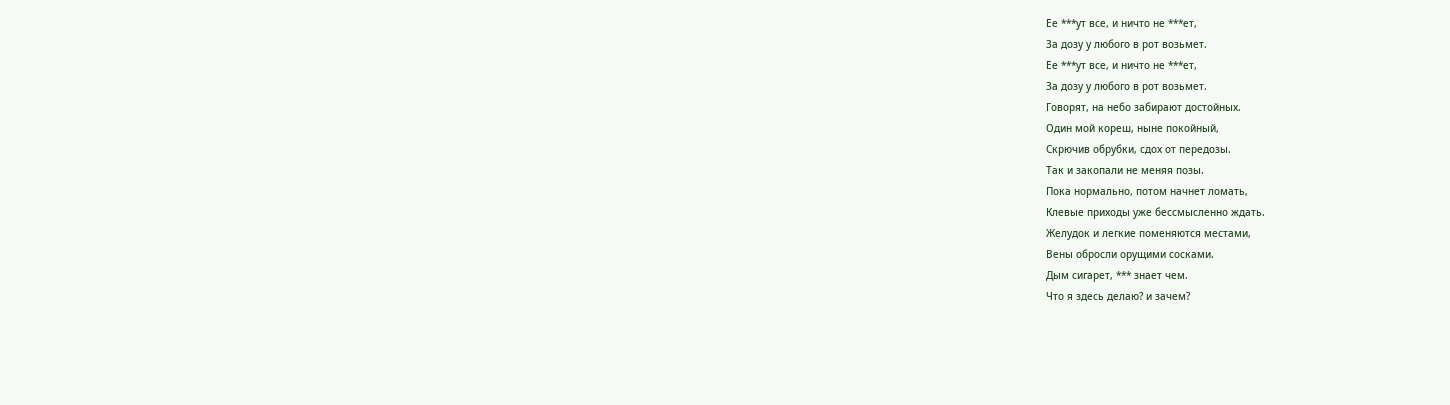Ее ***ут все, и ничто не ***ет,
За дозу у любого в рот возьмет.
Ее ***ут все, и ничто не ***ет,
За дозу у любого в рот возьмет.
Говорят, на небо забирают достойных.
Один мой кореш, ныне покойный,
Скрючив обрубки, сдох от передозы.
Так и закопали не меняя позы.
Пока нормально, потом начнет ломать,
Клевые приходы уже бессмысленно ждать.
Желудок и легкие поменяются местами,
Вены обросли орущими сосками.
Дым сигарет, *** знает чем.
Что я здесь делаю? и зачем?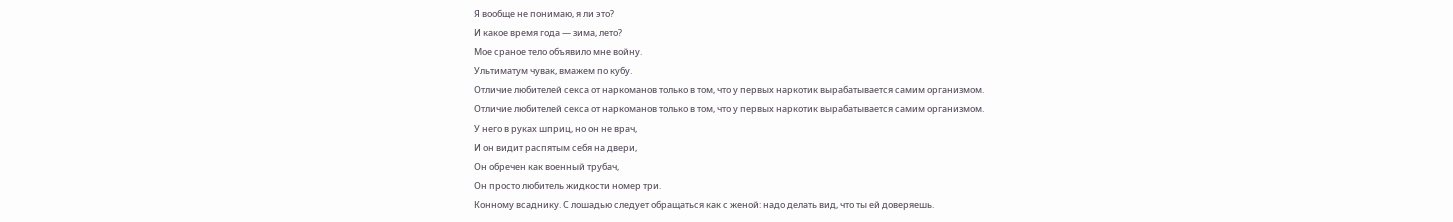Я вообще не понимаю, я ли это?
И какое время года — зима, лето?
Мое сраное тело объявило мне войну.
Ультиматум чувак, вмажем по кубу.
Отличие любителей секса от наркоманов только в том, что у первых наркотик вырабатывается самим организмом.
Отличие любителей секса от наркоманов только в том, что у первых наркотик вырабатывается самим организмом.
У него в руках шприц, но он не врач,
И он видит распятым себя на двери,
Он обречен как военный трубач,
Он просто любитель жидкости номер три.
Конному всаднику. С лошадью следует обращаться как с женой: надо делать вид, что ты ей доверяешь.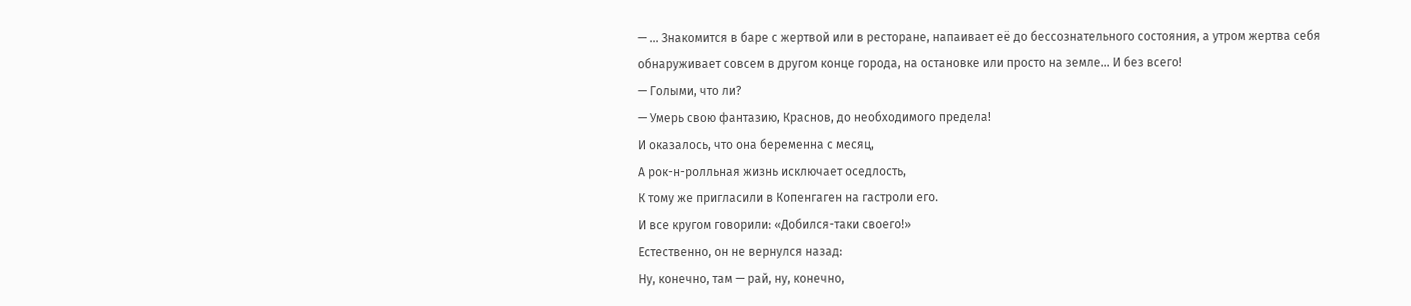— ... Знакомится в баре с жертвой или в ресторане, напаивает её до бессознательного состояния, а утром жертва себя обнаруживает совсем в другом конце города, на остановке или просто на земле... И без всего!
— Голыми, что ли?
— Умерь свою фантазию, Краснов, до необходимого предела!
И оказалось, что она беременна с месяц,
А рок-н-ролльная жизнь исключает оседлость,
К тому же пригласили в Копенгаген на гастроли его.
И все кругом говорили: «Добился-таки своего!»
Естественно, он не вернулся назад:
Ну, конечно, там — рай, ну, конечно,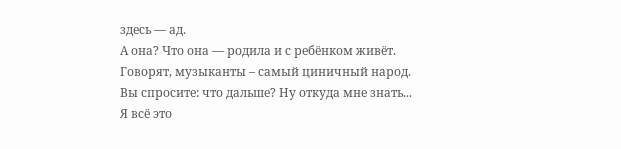здесь — ад.
А она? Что она — родила и с ребёнком живёт.
Говорят, музыканты – самый циничный народ.
Вы спросите: что дальше? Ну откуда мне знать...
Я всё это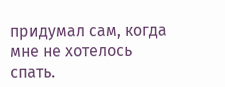придумал сам, когда мне не хотелось спать.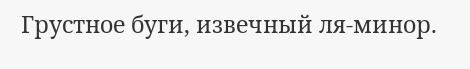Грустное буги, извечный ля-минор.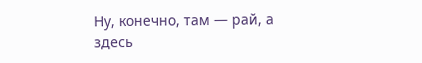Ну, конечно, там — рай, а здесь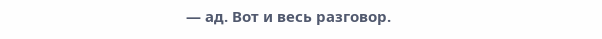— ад. Вот и весь разговор.